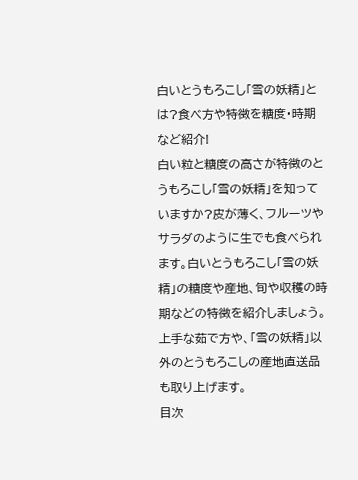白いとうもろこし「雪の妖精」とは?食べ方や特徴を糖度・時期など紹介!
白い粒と糖度の高さが特徴のとうもろこし「雪の妖精」を知っていますか?皮が薄く、フルーツやサラダのように生でも食べられます。白いとうもろこし「雪の妖精」の糖度や産地、旬や収穫の時期などの特徴を紹介しましょう。上手な茹で方や、「雪の妖精」以外のとうもろこしの産地直送品も取り上げます。
目次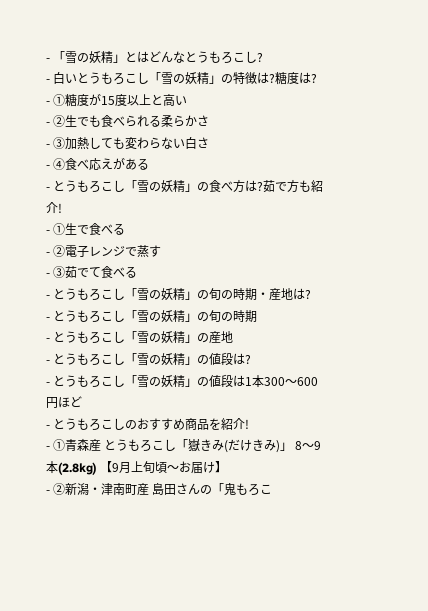- 「雪の妖精」とはどんなとうもろこし?
- 白いとうもろこし「雪の妖精」の特徴は?糖度は?
- ①糖度が15度以上と高い
- ②生でも食べられる柔らかさ
- ③加熱しても変わらない白さ
- ④食べ応えがある
- とうもろこし「雪の妖精」の食べ方は?茹で方も紹介!
- ①生で食べる
- ②電子レンジで蒸す
- ③茹でて食べる
- とうもろこし「雪の妖精」の旬の時期・産地は?
- とうもろこし「雪の妖精」の旬の時期
- とうもろこし「雪の妖精」の産地
- とうもろこし「雪の妖精」の値段は?
- とうもろこし「雪の妖精」の値段は1本300〜600円ほど
- とうもろこしのおすすめ商品を紹介!
- ①青森産 とうもろこし「嶽きみ(だけきみ)」 8〜9本(2.8kg) 【9月上旬頃〜お届け】
- ②新潟・津南町産 島田さんの「鬼もろこ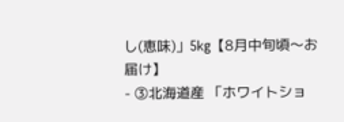し(恵味)」5kg【8月中旬頃〜お届け】
- ③北海道産 「ホワイトショ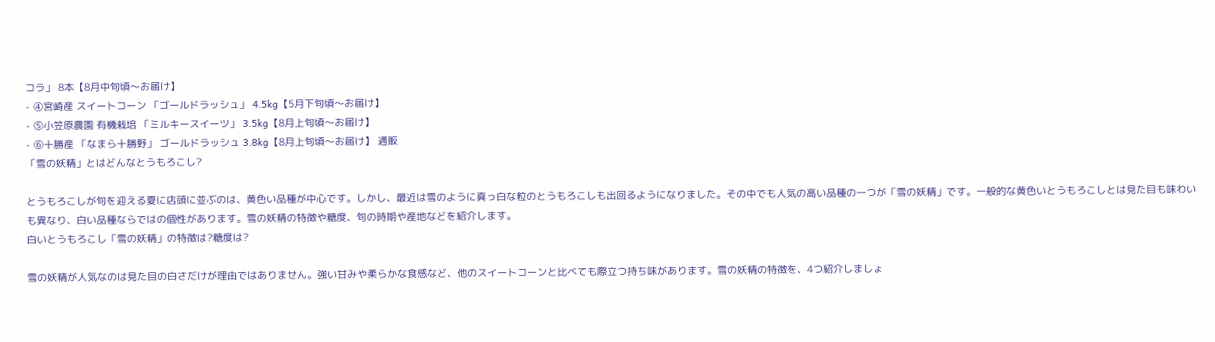コラ」 8本【8月中旬頃〜お届け】
- ④宮崎産 スイートコーン 「ゴールドラッシュ」 4.5kg【5月下旬頃〜お届け】
- ⑤小笠原農園 有機栽培 「ミルキースイーツ」 3.5kg【8月上旬頃〜お届け】
- ⑥十勝産 「なまら十勝野」 ゴールドラッシュ 3.8kg【8月上旬頃〜お届け】 通販
「雪の妖精」とはどんなとうもろこし?

とうもろこしが旬を迎える夏に店頭に並ぶのは、黄色い品種が中心です。しかし、最近は雪のように真っ白な粒のとうもろこしも出回るようになりました。その中でも人気の高い品種の一つが「雪の妖精」です。一般的な黄色いとうもろこしとは見た目も味わいも異なり、白い品種ならではの個性があります。雪の妖精の特徴や糖度、旬の時期や産地などを紹介します。
白いとうもろこし「雪の妖精」の特徴は?糖度は?

雪の妖精が人気なのは見た目の白さだけが理由ではありません。強い甘みや柔らかな食感など、他のスイートコーンと比べても際立つ持ち味があります。雪の妖精の特徴を、4つ紹介しましょ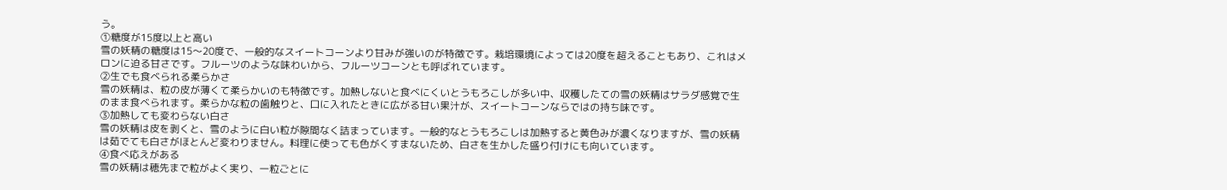う。
①糖度が15度以上と高い
雪の妖精の糖度は15〜20度で、一般的なスイートコーンより甘みが強いのが特徴です。栽培環境によっては20度を超えることもあり、これはメロンに迫る甘さです。フルーツのような味わいから、フルーツコーンとも呼ばれています。
②生でも食べられる柔らかさ
雪の妖精は、粒の皮が薄くて柔らかいのも特徴です。加熱しないと食べにくいとうもろこしが多い中、収穫したての雪の妖精はサラダ感覚で生のまま食べられます。柔らかな粒の歯触りと、口に入れたときに広がる甘い果汁が、スイートコーンならではの持ち味です。
③加熱しても変わらない白さ
雪の妖精は皮を剥くと、雪のように白い粒が隙間なく詰まっています。一般的なとうもろこしは加熱すると黄色みが濃くなりますが、雪の妖精は茹でても白さがほとんど変わりません。料理に使っても色がくすまないため、白さを生かした盛り付けにも向いています。
④食べ応えがある
雪の妖精は穂先まで粒がよく実り、一粒ごとに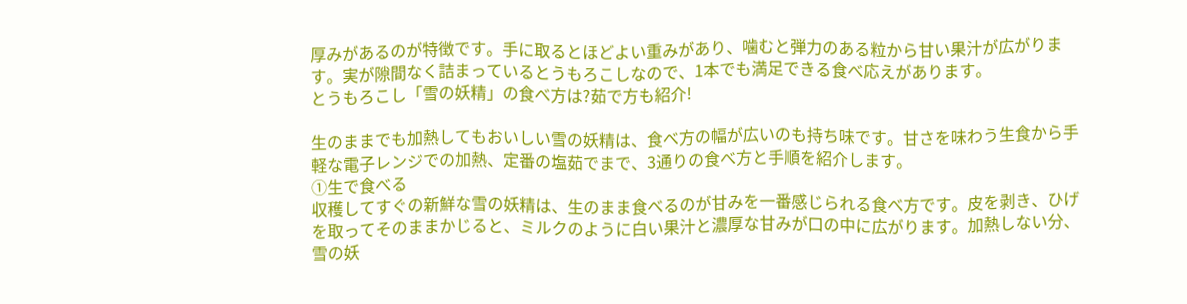厚みがあるのが特徴です。手に取るとほどよい重みがあり、噛むと弾力のある粒から甘い果汁が広がります。実が隙間なく詰まっているとうもろこしなので、1本でも満足できる食べ応えがあります。
とうもろこし「雪の妖精」の食べ方は?茹で方も紹介!

生のままでも加熱してもおいしい雪の妖精は、食べ方の幅が広いのも持ち味です。甘さを味わう生食から手軽な電子レンジでの加熱、定番の塩茹でまで、3通りの食べ方と手順を紹介します。
①生で食べる
収穫してすぐの新鮮な雪の妖精は、生のまま食べるのが甘みを一番感じられる食べ方です。皮を剥き、ひげを取ってそのままかじると、ミルクのように白い果汁と濃厚な甘みが口の中に広がります。加熱しない分、雪の妖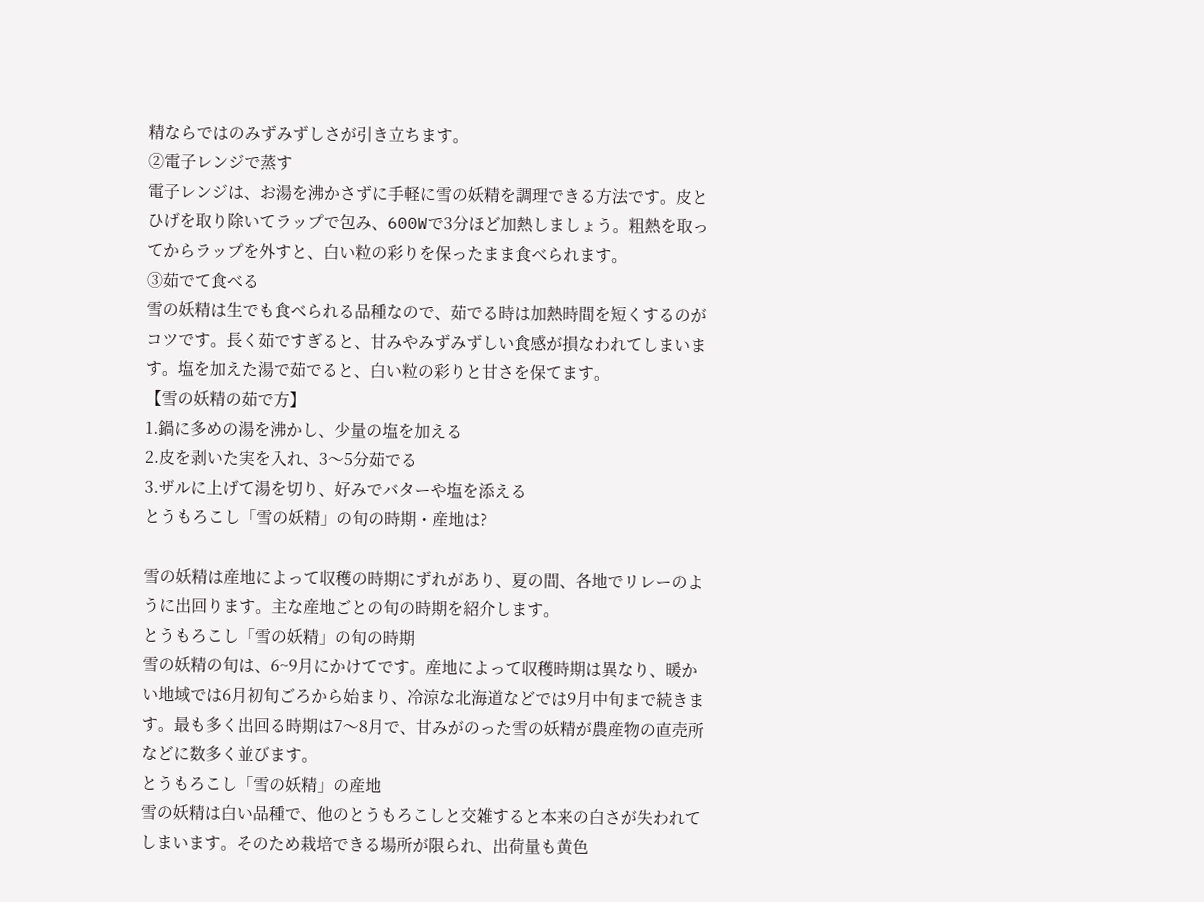精ならではのみずみずしさが引き立ちます。
②電子レンジで蒸す
電子レンジは、お湯を沸かさずに手軽に雪の妖精を調理できる方法です。皮とひげを取り除いてラップで包み、600Wで3分ほど加熱しましょう。粗熱を取ってからラップを外すと、白い粒の彩りを保ったまま食べられます。
③茹でて食べる
雪の妖精は生でも食べられる品種なので、茹でる時は加熱時間を短くするのがコツです。長く茹ですぎると、甘みやみずみずしい食感が損なわれてしまいます。塩を加えた湯で茹でると、白い粒の彩りと甘さを保てます。
【雪の妖精の茹で方】
1.鍋に多めの湯を沸かし、少量の塩を加える
2.皮を剥いた実を入れ、3〜5分茹でる
3.ザルに上げて湯を切り、好みでバターや塩を添える
とうもろこし「雪の妖精」の旬の時期・産地は?

雪の妖精は産地によって収穫の時期にずれがあり、夏の間、各地でリレーのように出回ります。主な産地ごとの旬の時期を紹介します。
とうもろこし「雪の妖精」の旬の時期
雪の妖精の旬は、6~9月にかけてです。産地によって収穫時期は異なり、暖かい地域では6月初旬ごろから始まり、冷涼な北海道などでは9月中旬まで続きます。最も多く出回る時期は7〜8月で、甘みがのった雪の妖精が農産物の直売所などに数多く並びます。
とうもろこし「雪の妖精」の産地
雪の妖精は白い品種で、他のとうもろこしと交雑すると本来の白さが失われてしまいます。そのため栽培できる場所が限られ、出荷量も黄色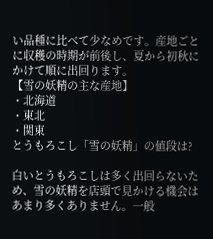い品種に比べて少なめです。産地ごとに収穫の時期が前後し、夏から初秋にかけて順に出回ります。
【雪の妖精の主な産地】
・北海道
・東北
・関東
とうもろこし「雪の妖精」の値段は?

白いとうもろこしは多く出回らないため、雪の妖精を店頭で見かける機会はあまり多くありません。一般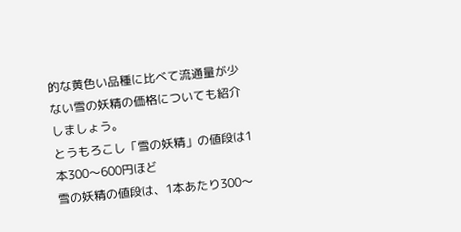的な黄色い品種に比べて流通量が少ない雪の妖精の価格についても紹介しましょう。
とうもろこし「雪の妖精」の値段は1本300〜600円ほど
雪の妖精の値段は、1本あたり300〜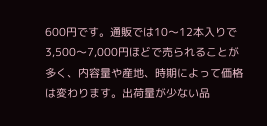600円です。通販では10〜12本入りで3,500〜7,000円ほどで売られることが多く、内容量や産地、時期によって価格は変わります。出荷量が少ない品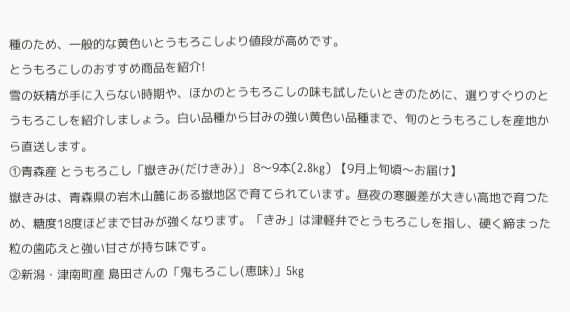種のため、一般的な黄色いとうもろこしより値段が高めです。
とうもろこしのおすすめ商品を紹介!
雪の妖精が手に入らない時期や、ほかのとうもろこしの味も試したいときのために、選りすぐりのとうもろこしを紹介しましょう。白い品種から甘みの強い黄色い品種まで、旬のとうもろこしを産地から直送します。
①青森産 とうもろこし「嶽きみ(だけきみ)」 8〜9本(2.8kg) 【9月上旬頃〜お届け】
嶽きみは、青森県の岩木山麓にある嶽地区で育てられています。昼夜の寒暖差が大きい高地で育つため、糖度18度ほどまで甘みが強くなります。「きみ」は津軽弁でとうもろこしを指し、硬く締まった粒の歯応えと強い甘さが持ち味です。
②新潟・津南町産 島田さんの「鬼もろこし(恵味)」5kg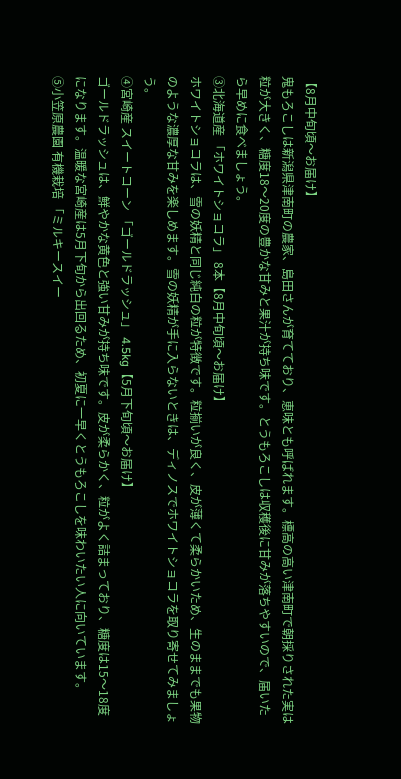【8月中旬頃〜お届け】
鬼もろこしは新潟県津南町の農家、島田さんが育てており、恵味とも呼ばれます。標高の高い津南町で朝採りされた実は粒が大きく、糖度18〜20度の豊かな甘みと果汁が持ち味です。とうもろこしは収穫後に甘みが落ちやすいので、届いたら早めに食べましょう。
③北海道産 「ホワイトショコラ」 8本【8月中旬頃〜お届け】
ホワイトショコラは、雪の妖精と同じ純白の粒が特徴です。粒揃いが良く、皮が薄くて柔らかいため、生のままでも果物のような濃厚な甘みを楽しめます。雪の妖精が手に入らないときは、ディノスでホワイトショコラを取り寄せてみましょう。
④宮崎産 スイートコーン 「ゴールドラッシュ」 4.5kg【5月下旬頃〜お届け】
ゴールドラッシュは、鮮やかな黄色と強い甘みが持ち味です。皮が柔らかく、粒がよく詰まっており、糖度は15〜18度になります。温暖な宮崎産は5月下旬から出回るため、初夏に一早くとうもろこしを味わいたい人に向いています。
⑤小笠原農園 有機栽培 「ミルキースイー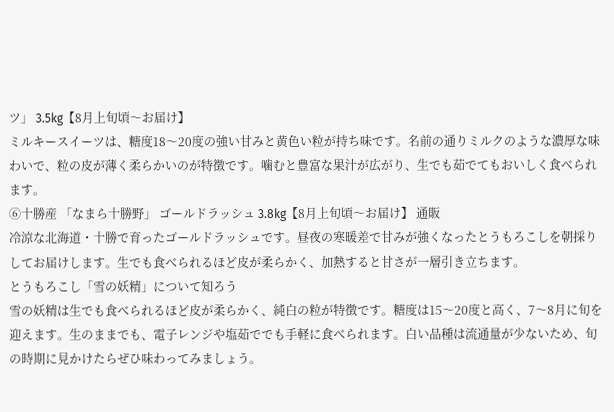ツ」 3.5kg【8月上旬頃〜お届け】
ミルキースイーツは、糖度18〜20度の強い甘みと黄色い粒が持ち味です。名前の通りミルクのような濃厚な味わいで、粒の皮が薄く柔らかいのが特徴です。噛むと豊富な果汁が広がり、生でも茹でてもおいしく食べられます。
⑥十勝産 「なまら十勝野」 ゴールドラッシュ 3.8kg【8月上旬頃〜お届け】 通販
冷涼な北海道・十勝で育ったゴールドラッシュです。昼夜の寒暖差で甘みが強くなったとうもろこしを朝採りしてお届けします。生でも食べられるほど皮が柔らかく、加熱すると甘さが一層引き立ちます。
とうもろこし「雪の妖精」について知ろう
雪の妖精は生でも食べられるほど皮が柔らかく、純白の粒が特徴です。糖度は15〜20度と高く、7〜8月に旬を迎えます。生のままでも、電子レンジや塩茹ででも手軽に食べられます。白い品種は流通量が少ないため、旬の時期に見かけたらぜひ味わってみましょう。